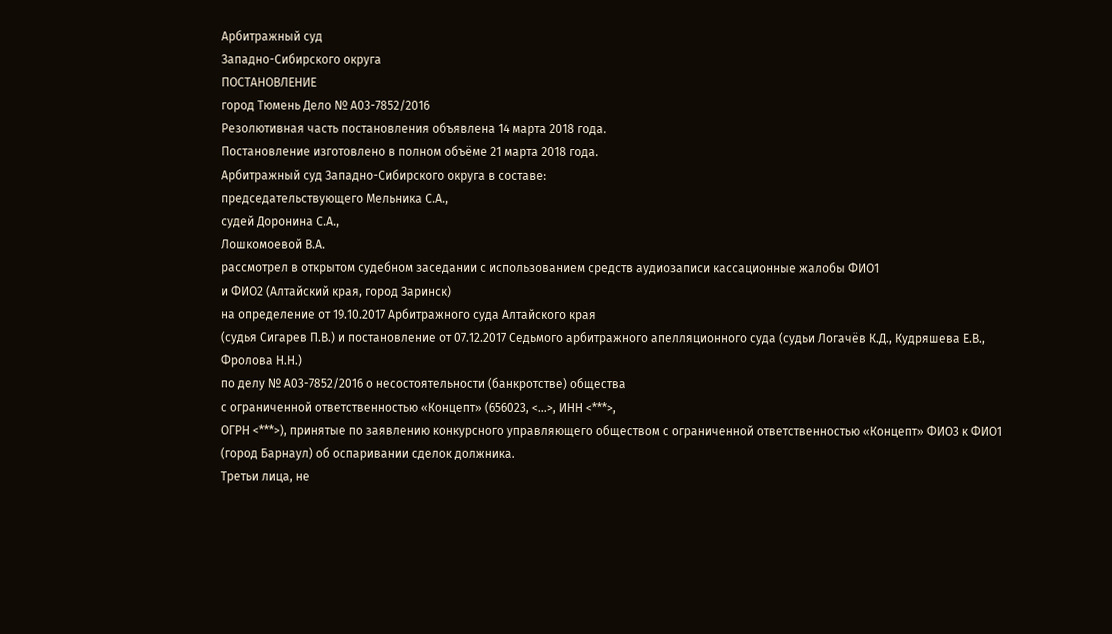Арбитражный суд
Западно-Сибирского округа
ПОСТАНОВЛЕНИЕ
город Тюмень Дело № А03-7852/2016
Резолютивная часть постановления объявлена 14 марта 2018 года.
Постановление изготовлено в полном объёме 21 марта 2018 года.
Арбитражный суд Западно-Сибирского округа в составе:
председательствующего Мельника С.А.,
судей Доронина С.А.,
Лошкомоевой В.А.
рассмотрел в открытом судебном заседании с использованием средств аудиозаписи кассационные жалобы ФИО1
и ФИО2 (Алтайский края, город Заринск)
на определение от 19.10.2017 Арбитражного суда Алтайского края
(судья Сигарев П.В.) и постановление от 07.12.2017 Седьмого арбитражного апелляционного суда (судьи Логачёв К.Д., Кудряшева Е.В., Фролова Н.Н.)
по делу № А03-7852/2016 о несостоятельности (банкротстве) общества
с ограниченной ответственностью «Концепт» (656023, <...>, ИНН <***>,
ОГРН <***>), принятые по заявлению конкурсного управляющего обществом с ограниченной ответственностью «Концепт» ФИО3 к ФИО1 (город Барнаул) об оспаривании сделок должника.
Третьи лица, не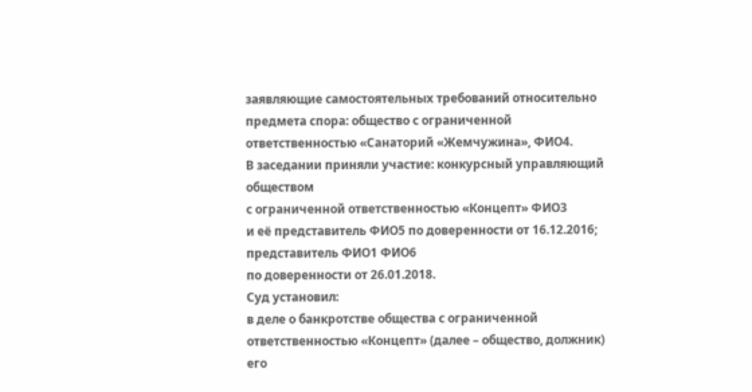заявляющие самостоятельных требований относительно предмета спора: общество с ограниченной ответственностью «Санаторий «Жемчужина», ФИО4.
В заседании приняли участие: конкурсный управляющий обществом
с ограниченной ответственностью «Концепт» ФИО3
и её представитель ФИО5 по доверенности от 16.12.2016; представитель ФИО1 ФИО6
по доверенности от 26.01.2018.
Суд установил:
в деле о банкротстве общества с ограниченной ответственностью «Концепт» (далее – общество, должник) его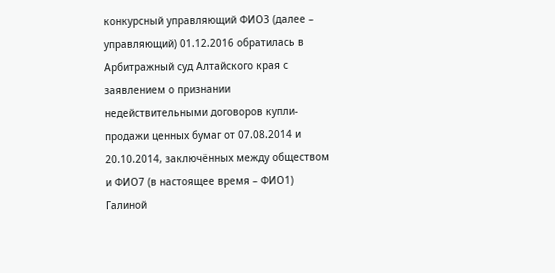конкурсный управляющий ФИО3 (далее – управляющий) 01.12.2016 обратилась в Арбитражный суд Алтайского края с заявлением о признании недействительными договоров купли-продажи ценных бумаг от 07.08.2014 и 20.10.2014, заключённых между обществом и ФИО7 (в настоящее время – ФИО1) Галиной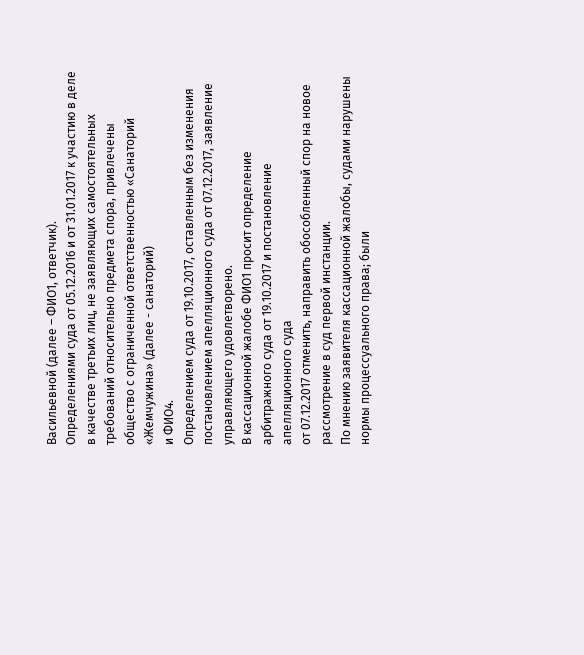Васильевной (далее – ФИО1, ответчик).
Определениями суда от 05.12.2016 и от 31.01.2017 к участию в деле
в качестве третьих лиц, не заявляющих самостоятельных требований относительно предмета спора, привлечены общество с ограниченной ответственностью «Санаторий «Жемчужина» (далее - санаторий)
и ФИО4.
Определением суда от 19.10.2017, оставленным без изменения постановлением апелляционного суда от 07.12.2017, заявление управляющего удовлетворено.
В кассационной жалобе ФИО1 просит определение арбитражного суда от 19.10.2017 и постановление апелляционного суда
от 07.12.2017 отменить, направить обособленный спор на новое рассмотрение в суд первой инстанции.
По мнению заявителя кассационной жалобы, судами нарушены нормы процессуального права; были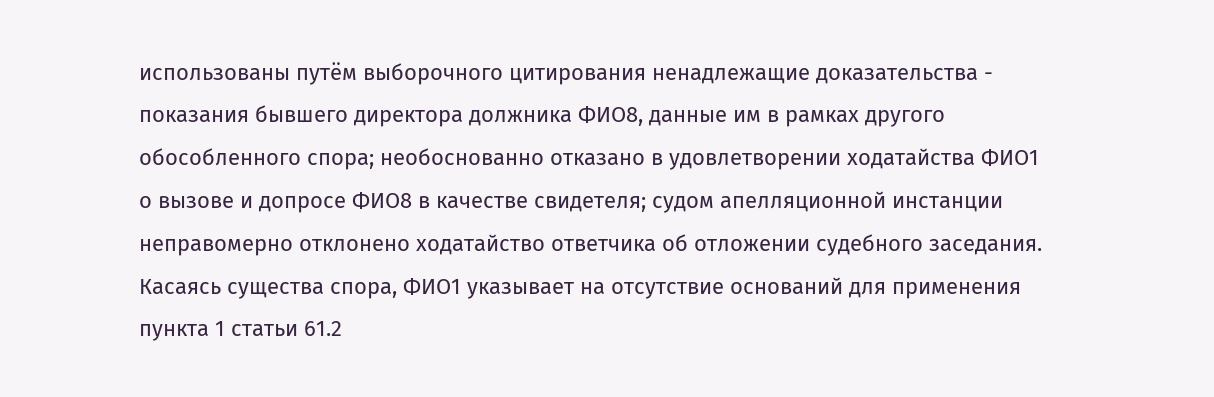использованы путём выборочного цитирования ненадлежащие доказательства - показания бывшего директора должника ФИО8, данные им в рамках другого обособленного спора; необоснованно отказано в удовлетворении ходатайства ФИО1
о вызове и допросе ФИО8 в качестве свидетеля; судом апелляционной инстанции неправомерно отклонено ходатайство ответчика об отложении судебного заседания.
Касаясь существа спора, ФИО1 указывает на отсутствие оснований для применения пункта 1 статьи 61.2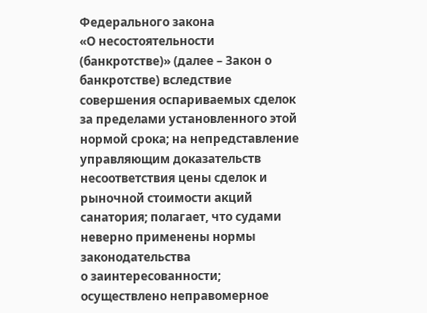Федерального закона
«О несостоятельности (банкротстве)» (далее – Закон о банкротстве) вследствие совершения оспариваемых сделок за пределами установленного этой нормой срока; на непредставление управляющим доказательств несоответствия цены сделок и рыночной стоимости акций санатория; полагает, что судами неверно применены нормы законодательства
о заинтересованности; осуществлено неправомерное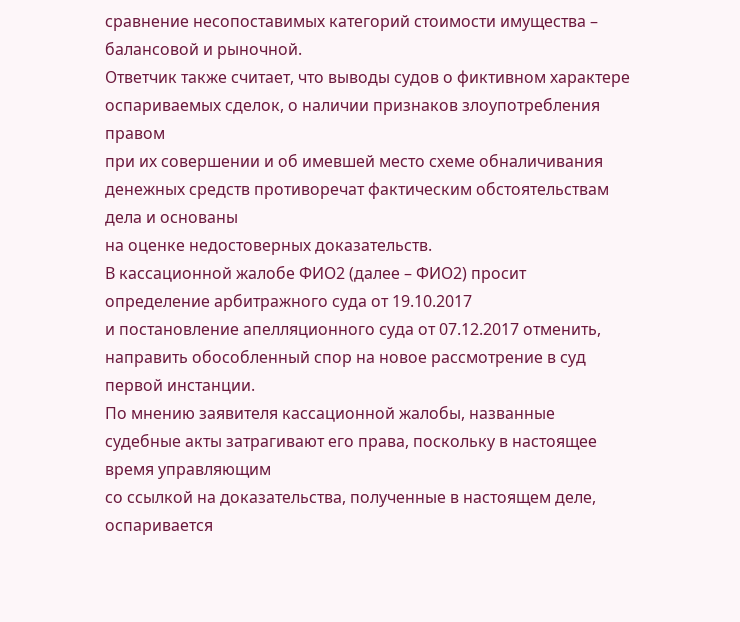сравнение несопоставимых категорий стоимости имущества – балансовой и рыночной.
Ответчик также считает, что выводы судов о фиктивном характере оспариваемых сделок, о наличии признаков злоупотребления правом
при их совершении и об имевшей место схеме обналичивания денежных средств противоречат фактическим обстоятельствам дела и основаны
на оценке недостоверных доказательств.
В кассационной жалобе ФИО2 (далее – ФИО2) просит определение арбитражного суда от 19.10.2017
и постановление апелляционного суда от 07.12.2017 отменить, направить обособленный спор на новое рассмотрение в суд первой инстанции.
По мнению заявителя кассационной жалобы, названные судебные акты затрагивают его права, поскольку в настоящее время управляющим
со ссылкой на доказательства, полученные в настоящем деле, оспаривается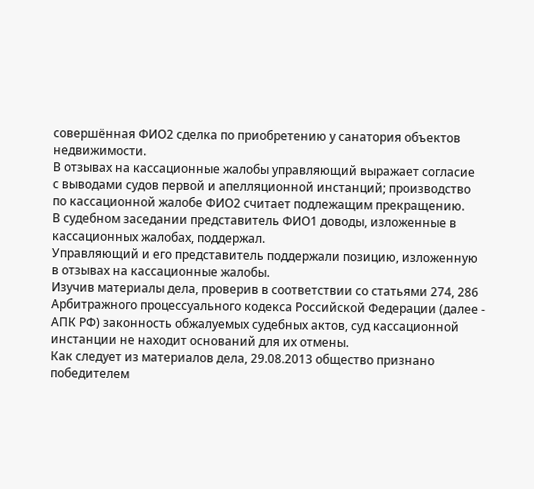совершённая ФИО2 сделка по приобретению у санатория объектов недвижимости.
В отзывах на кассационные жалобы управляющий выражает согласие
с выводами судов первой и апелляционной инстанций; производство
по кассационной жалобе ФИО2 считает подлежащим прекращению.
В судебном заседании представитель ФИО1 доводы, изложенные в кассационных жалобах, поддержал.
Управляющий и его представитель поддержали позицию, изложенную
в отзывах на кассационные жалобы.
Изучив материалы дела, проверив в соответствии со статьями 274, 286 Арбитражного процессуального кодекса Российской Федерации (далее - АПК РФ) законность обжалуемых судебных актов, суд кассационной инстанции не находит оснований для их отмены.
Как следует из материалов дела, 29.08.2013 общество признано победителем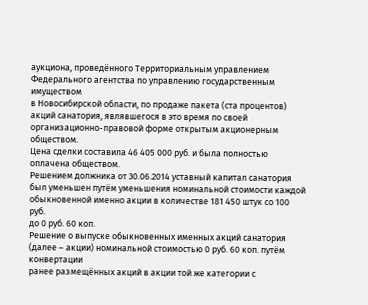аукциона, проведённого Территориальным управлением Федерального агентства по управлению государственным имуществом
в Новосибирской области, по продаже пакета (ста процентов) акций санатория, являвшегося в это время по своей организационно-правовой форме открытым акционерным обществом.
Цена сделки составила 46 405 000 руб. и была полностью оплачена обществом.
Решением должника от 30.06.2014 уставный капитал санатория
был уменьшен путём уменьшения номинальной стоимости каждой обыкновенной именно акции в количестве 181 450 штук со 100 руб.
до 0 руб. 60 коп.
Решение о выпуске обыкновенных именных акций санатория (далее – акции) номинальной стоимостью 0 руб. 60 коп. путём конвертации
ранее размещённых акций в акции той же категории с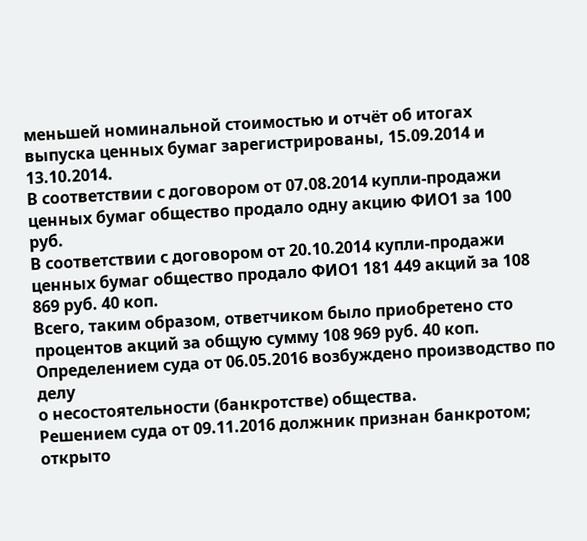меньшей номинальной стоимостью и отчёт об итогах выпуска ценных бумаг зарегистрированы, 15.09.2014 и 13.10.2014.
В соответствии с договором от 07.08.2014 купли-продажи ценных бумаг общество продало одну акцию ФИО1 за 100 руб.
В соответствии с договором от 20.10.2014 купли-продажи ценных бумаг общество продало ФИО1 181 449 акций за 108 869 руб. 40 коп.
Всего, таким образом, ответчиком было приобретено сто процентов акций за общую сумму 108 969 руб. 40 коп.
Определением суда от 06.05.2016 возбуждено производство по делу
о несостоятельности (банкротстве) общества.
Решением суда от 09.11.2016 должник признан банкротом; открыто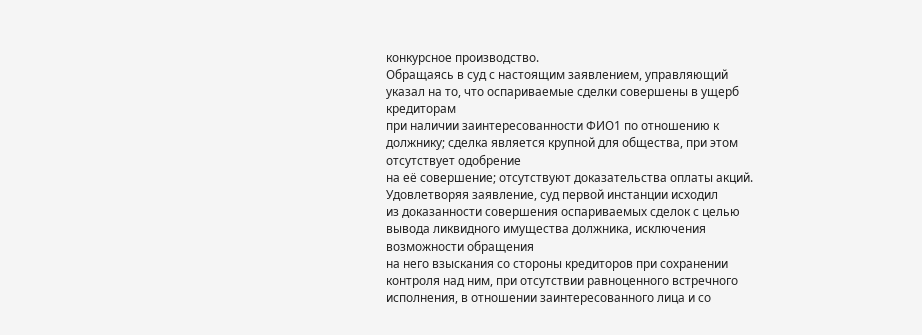конкурсное производство.
Обращаясь в суд с настоящим заявлением, управляющий указал на то, что оспариваемые сделки совершены в ущерб кредиторам
при наличии заинтересованности ФИО1 по отношению к должнику; сделка является крупной для общества, при этом отсутствует одобрение
на её совершение; отсутствуют доказательства оплаты акций.
Удовлетворяя заявление, суд первой инстанции исходил
из доказанности совершения оспариваемых сделок с целью вывода ликвидного имущества должника, исключения возможности обращения
на него взыскания со стороны кредиторов при сохранении контроля над ним, при отсутствии равноценного встречного исполнения, в отношении заинтересованного лица и со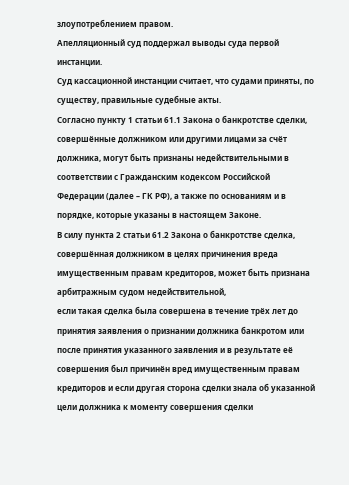злоупотреблением правом.
Апелляционный суд поддержал выводы суда первой инстанции.
Суд кассационной инстанции считает, что судами приняты, по существу, правильные судебные акты.
Согласно пункту 1 статьи 61.1 Закона о банкротстве сделки, совершённые должником или другими лицами за счёт должника, могут быть признаны недействительными в соответствии с Гражданским кодексом Российской Федерации (далее – ГК РФ), а также по основаниям и в порядке, которые указаны в настоящем Законе.
В силу пункта 2 статьи 61.2 Закона о банкротстве сделка, совершённая должником в целях причинения вреда имущественным правам кредиторов, может быть признана арбитражным судом недействительной,
если такая сделка была совершена в течение трёх лет до принятия заявления о признании должника банкротом или после принятия указанного заявления и в результате её совершения был причинён вред имущественным правам кредиторов и если другая сторона сделки знала об указанной цели должника к моменту совершения сделки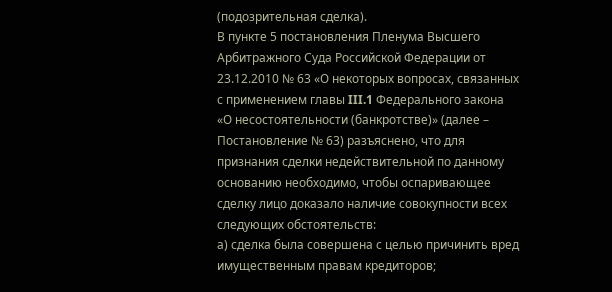(подозрительная сделка).
В пункте 5 постановления Пленума Высшего Арбитражного Суда Российской Федерации от 23.12.2010 № 63 «О некоторых вопросах, связанных с применением главы III.1 Федерального закона
«О несостоятельности (банкротстве)» (далее – Постановление № 63) разъяснено, что для признания сделки недействительной по данному основанию необходимо, чтобы оспаривающее сделку лицо доказало наличие совокупности всех следующих обстоятельств:
а) сделка была совершена с целью причинить вред имущественным правам кредиторов;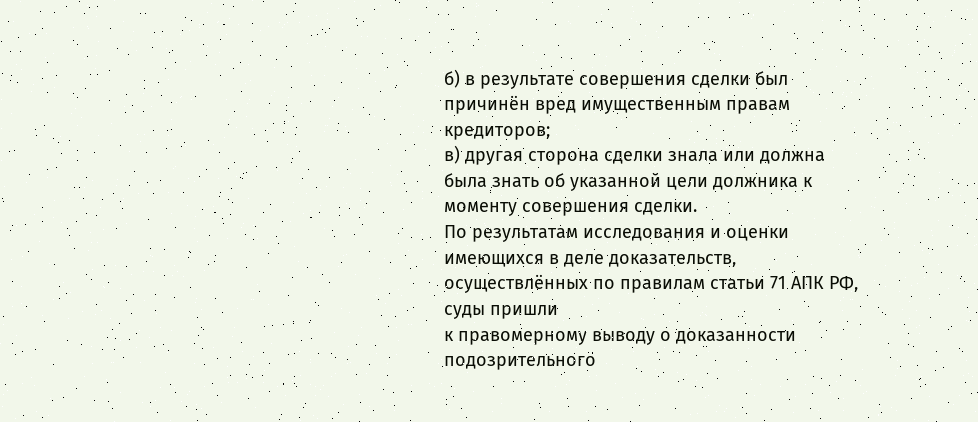б) в результате совершения сделки был причинён вред имущественным правам кредиторов;
в) другая сторона сделки знала или должна была знать об указанной цели должника к моменту совершения сделки.
По результатам исследования и оценки имеющихся в деле доказательств, осуществлённых по правилам статьи 71 АПК РФ, суды пришли
к правомерному выводу о доказанности подозрительного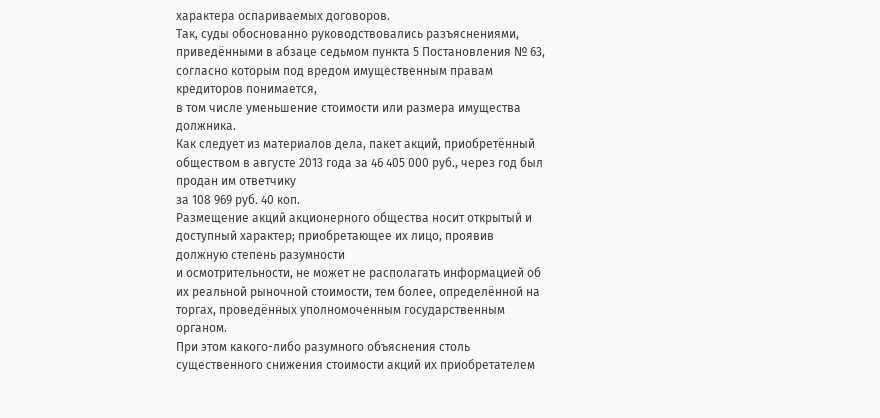характера оспариваемых договоров.
Так, суды обоснованно руководствовались разъяснениями, приведёнными в абзаце седьмом пункта 5 Постановления № 63, согласно которым под вредом имущественным правам кредиторов понимается,
в том числе уменьшение стоимости или размера имущества должника.
Как следует из материалов дела, пакет акций, приобретённый обществом в августе 2013 года за 46 405 000 руб., через год был продан им ответчику
за 108 969 руб. 40 коп.
Размещение акций акционерного общества носит открытый и доступный характер; приобретающее их лицо, проявив должную степень разумности
и осмотрительности, не может не располагать информацией об их реальной рыночной стоимости, тем более, определённой на торгах, проведённых уполномоченным государственным органом.
При этом какого-либо разумного объяснения столь существенного снижения стоимости акций их приобретателем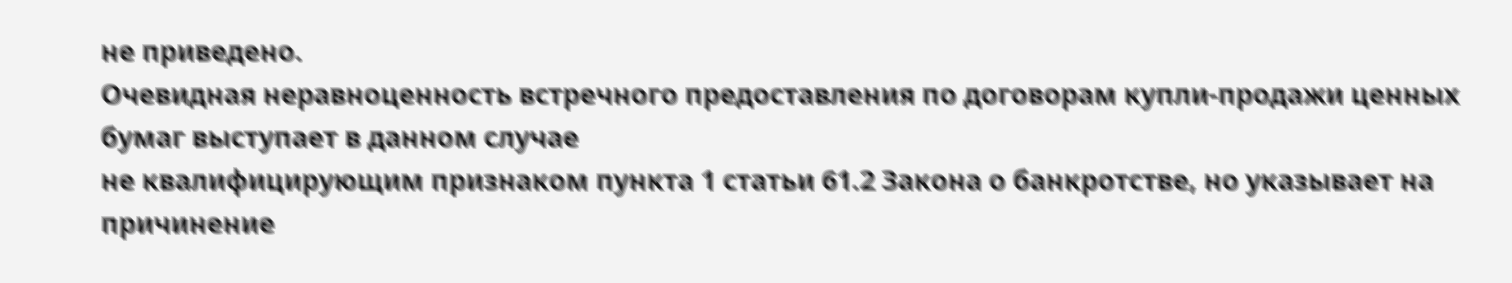не приведено.
Очевидная неравноценность встречного предоставления по договорам купли-продажи ценных бумаг выступает в данном случае
не квалифицирующим признаком пункта 1 статьи 61.2 Закона о банкротстве, но указывает на причинение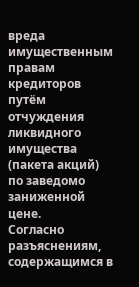вреда имущественным правам кредиторов путём отчуждения ликвидного имущества (пакета акций) по заведомо заниженной цене.
Согласно разъяснениям, содержащимся в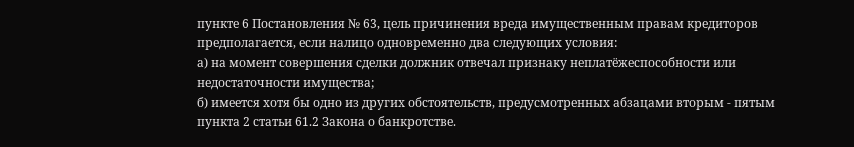пункте 6 Постановления № 63, цель причинения вреда имущественным правам кредиторов предполагается, если налицо одновременно два следующих условия:
а) на момент совершения сделки должник отвечал признаку неплатёжеспособности или недостаточности имущества;
б) имеется хотя бы одно из других обстоятельств, предусмотренных абзацами вторым - пятым пункта 2 статьи 61.2 Закона о банкротстве.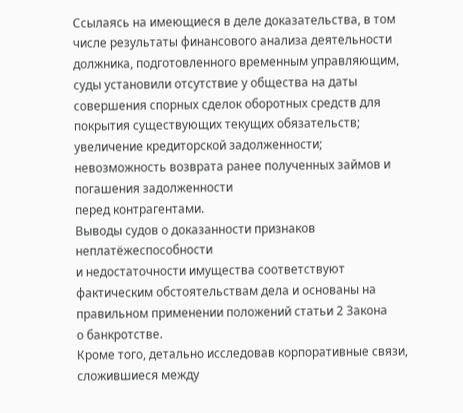Ссылаясь на имеющиеся в деле доказательства, в том числе результаты финансового анализа деятельности должника, подготовленного временным управляющим, суды установили отсутствие у общества на даты совершения спорных сделок оборотных средств для покрытия существующих текущих обязательств; увеличение кредиторской задолженности; невозможность возврата ранее полученных займов и погашения задолженности
перед контрагентами.
Выводы судов о доказанности признаков неплатёжеспособности
и недостаточности имущества соответствуют фактическим обстоятельствам дела и основаны на правильном применении положений статьи 2 Закона
о банкротстве.
Кроме того, детально исследовав корпоративные связи, сложившиеся между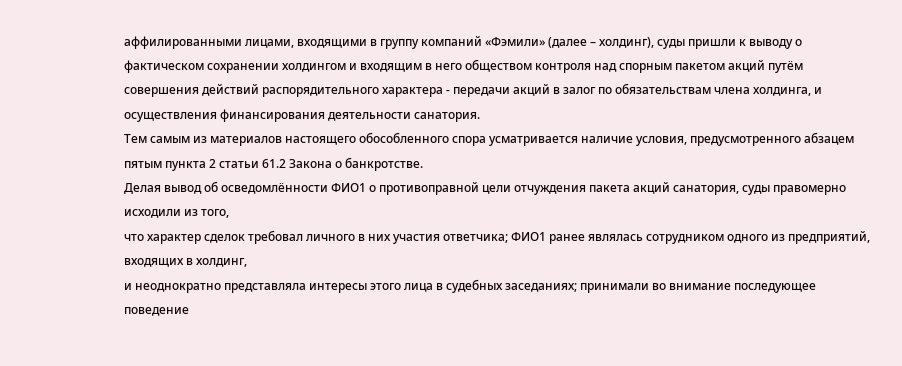аффилированными лицами, входящими в группу компаний «Фэмили» (далее – холдинг), суды пришли к выводу о фактическом сохранении холдингом и входящим в него обществом контроля над спорным пакетом акций путём совершения действий распорядительного характера - передачи акций в залог по обязательствам члена холдинга, и осуществления финансирования деятельности санатория.
Тем самым из материалов настоящего обособленного спора усматривается наличие условия, предусмотренного абзацем пятым пункта 2 статьи 61.2 Закона о банкротстве.
Делая вывод об осведомлённости ФИО1 о противоправной цели отчуждения пакета акций санатория, суды правомерно исходили из того,
что характер сделок требовал личного в них участия ответчика; ФИО1 ранее являлась сотрудником одного из предприятий, входящих в холдинг,
и неоднократно представляла интересы этого лица в судебных заседаниях; принимали во внимание последующее поведение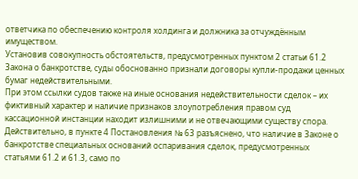ответчика по обеспечению контроля холдинга и должника за отчуждённым имуществом.
Установив совокупность обстоятельств, предусмотренных пунктом 2 статьи 61.2 Закона о банкротстве, суды обоснованно признали договоры купли-продажи ценных бумаг недействительными.
При этом ссылки судов также на иные основания недействительности сделок – их фиктивный характер и наличие признаков злоупотребления правом суд кассационной инстанции находит излишними и не отвечающими существу спора.
Действительно, в пункте 4 Постановления № 63 разъяснено, что наличие в Законе о банкротстве специальных оснований оспаривания сделок, предусмотренных статьями 61.2 и 61.3, само по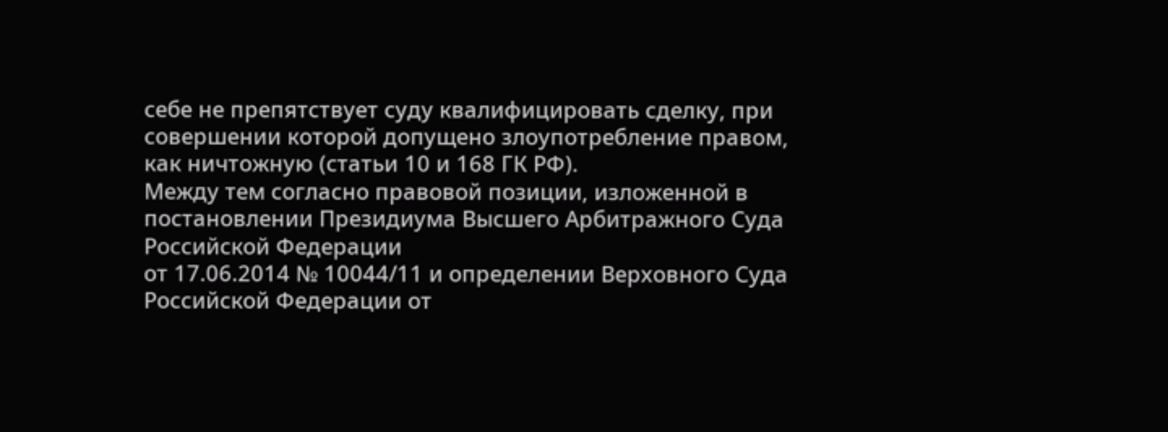себе не препятствует суду квалифицировать сделку, при совершении которой допущено злоупотребление правом, как ничтожную (статьи 10 и 168 ГК РФ).
Между тем согласно правовой позиции, изложенной в постановлении Президиума Высшего Арбитражного Суда Российской Федерации
от 17.06.2014 № 10044/11 и определении Верховного Суда Российской Федерации от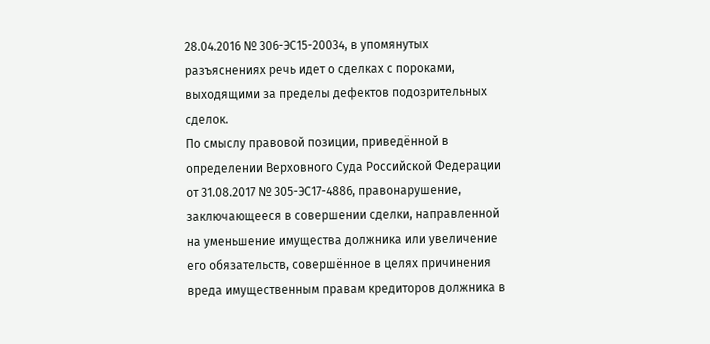28.04.2016 № 306-ЭС15-20034, в упомянутых разъяснениях речь идет о сделках с пороками, выходящими за пределы дефектов подозрительных сделок.
По смыслу правовой позиции, приведённой в определении Верховного Суда Российской Федерации от 31.08.2017 № 305-ЭС17-4886, правонарушение, заключающееся в совершении сделки, направленной
на уменьшение имущества должника или увеличение его обязательств, совершённое в целях причинения вреда имущественным правам кредиторов должника в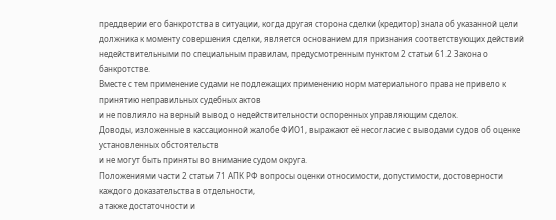преддверии его банкротства в ситуации, когда другая сторона сделки (кредитор) знала об указанной цели должника к моменту совершения сделки, является основанием для признания соответствующих действий недействительными по специальным правилам, предусмотренным пунктом 2 статьи 61.2 Закона о банкротстве.
Вместе с тем применение судами не подлежащих применению норм материального права не привело к принятию неправильных судебных актов
и не повлияло на верный вывод о недействительности оспоренных управляющим сделок.
Доводы, изложенные в кассационной жалобе ФИО1, выражают её несогласие с выводами судов об оценке установленных обстоятельств
и не могут быть приняты во внимание судом округа.
Положениями части 2 статьи 71 АПК РФ вопросы оценки относимости, допустимости, достоверности каждого доказательства в отдельности,
а также достаточности и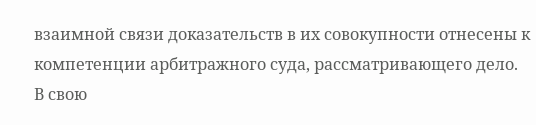взаимной связи доказательств в их совокупности отнесены к компетенции арбитражного суда, рассматривающего дело.
В свою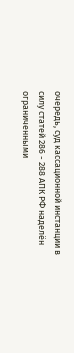очередь, суд кассационной инстанции в силу статей 286 - 288 АПК РФ наделён ограниченными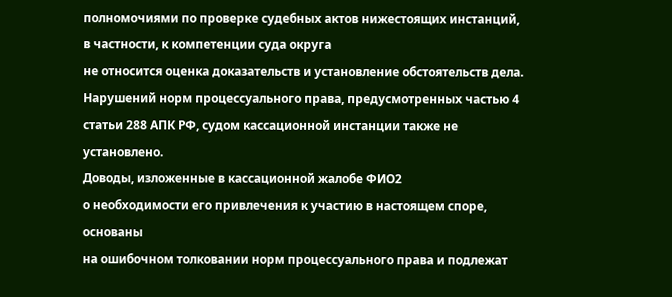полномочиями по проверке судебных актов нижестоящих инстанций, в частности, к компетенции суда округа
не относится оценка доказательств и установление обстоятельств дела.
Нарушений норм процессуального права, предусмотренных частью 4 статьи 288 АПК РФ, судом кассационной инстанции также не установлено.
Доводы, изложенные в кассационной жалобе ФИО2
о необходимости его привлечения к участию в настоящем споре, основаны
на ошибочном толковании норм процессуального права и подлежат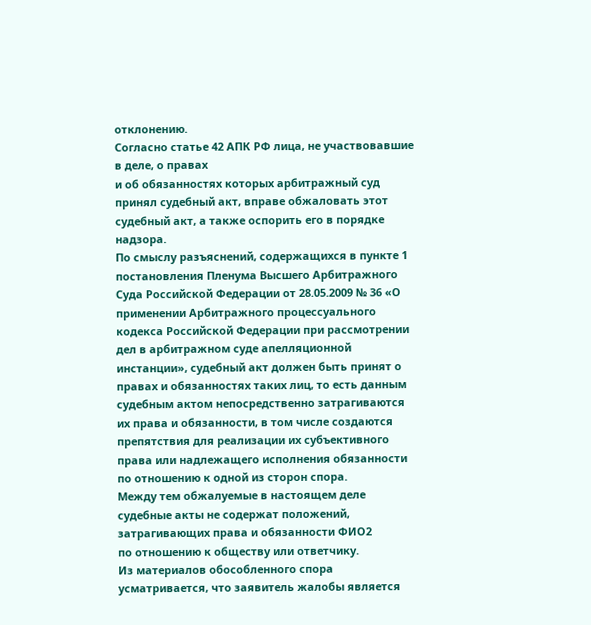отклонению.
Согласно статье 42 АПК РФ лица, не участвовавшие в деле, о правах
и об обязанностях которых арбитражный суд принял судебный акт, вправе обжаловать этот судебный акт, а также оспорить его в порядке надзора.
По смыслу разъяснений, содержащихся в пункте 1 постановления Пленума Высшего Арбитражного Суда Российской Федерации от 28.05.2009 № 36 «О применении Арбитражного процессуального кодекса Российской Федерации при рассмотрении дел в арбитражном суде апелляционной инстанции», судебный акт должен быть принят о правах и обязанностях таких лиц, то есть данным судебным актом непосредственно затрагиваются их права и обязанности, в том числе создаются препятствия для реализации их субъективного права или надлежащего исполнения обязанности
по отношению к одной из сторон спора.
Между тем обжалуемые в настоящем деле судебные акты не содержат положений, затрагивающих права и обязанности ФИО2
по отношению к обществу или ответчику.
Из материалов обособленного спора усматривается, что заявитель жалобы является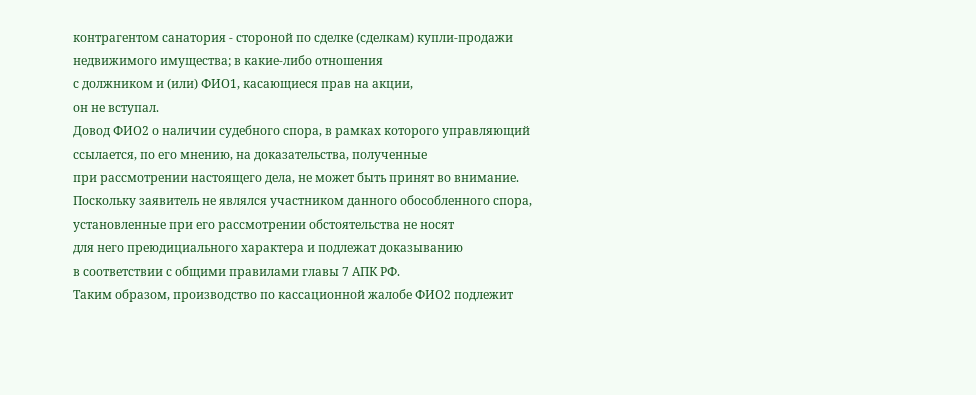контрагентом санатория - стороной по сделке (сделкам) купли-продажи недвижимого имущества; в какие-либо отношения
с должником и (или) ФИО1, касающиеся прав на акции,
он не вступал.
Довод ФИО2 о наличии судебного спора, в рамках которого управляющий ссылается, по его мнению, на доказательства, полученные
при рассмотрении настоящего дела, не может быть принят во внимание.
Поскольку заявитель не являлся участником данного обособленного спора, установленные при его рассмотрении обстоятельства не носят
для него преюдициального характера и подлежат доказыванию
в соответствии с общими правилами главы 7 АПК РФ.
Таким образом, производство по кассационной жалобе ФИО2 подлежит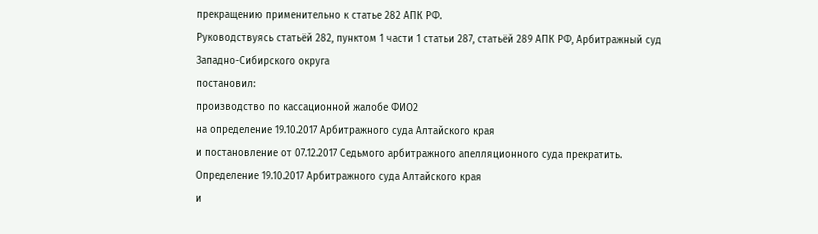прекращению применительно к статье 282 АПК РФ.
Руководствуясь статьёй 282, пунктом 1 части 1 статьи 287, статьёй 289 АПК РФ, Арбитражный суд Западно-Сибирского округа
постановил:
производство по кассационной жалобе ФИО2
на определение 19.10.2017 Арбитражного суда Алтайского края
и постановление от 07.12.2017 Седьмого арбитражного апелляционного суда прекратить.
Определение 19.10.2017 Арбитражного суда Алтайского края
и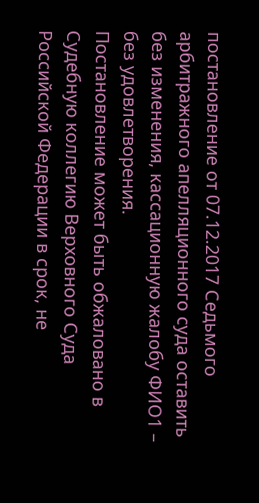постановление от 07.12.2017 Седьмого арбитражного апелляционного суда оставить без изменения, кассационную жалобу ФИО1 – без удовлетворения.
Постановление может быть обжаловано в Судебную коллегию Верховного Суда Российской Федерации в срок, не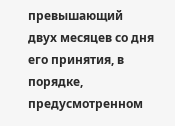превышающий
двух месяцев со дня его принятия, в порядке, предусмотренном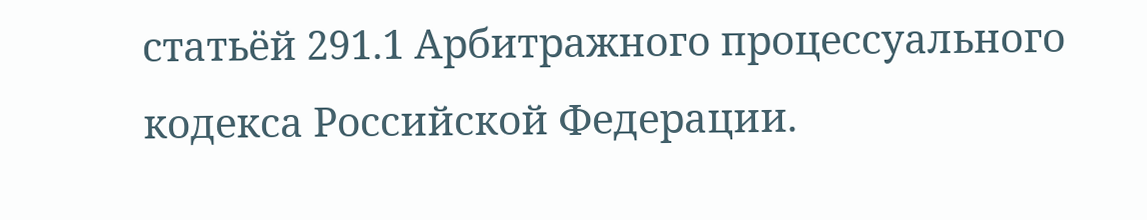статьёй 291.1 Арбитражного процессуального кодекса Российской Федерации.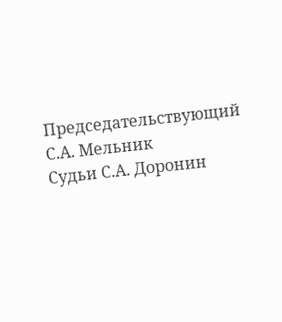Председательствующий С.А. Мельник
Судьи С.А. Доронин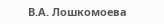В.А. Лошкомоева